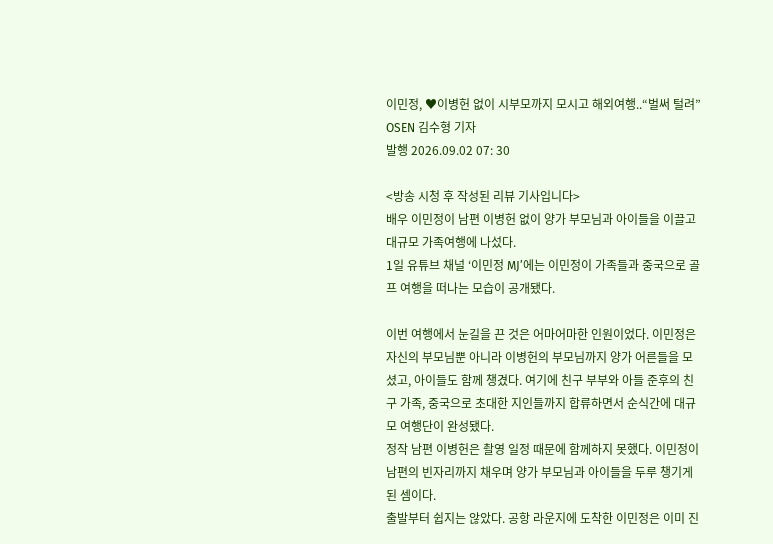이민정, ♥이병헌 없이 시부모까지 모시고 해외여행..“벌써 털려”
OSEN 김수형 기자
발행 2026.09.02 07: 30

<방송 시청 후 작성된 리뷰 기사입니다>
배우 이민정이 남편 이병헌 없이 양가 부모님과 아이들을 이끌고 대규모 가족여행에 나섰다.
1일 유튜브 채널 ‘이민정 MJ’에는 이민정이 가족들과 중국으로 골프 여행을 떠나는 모습이 공개됐다.

이번 여행에서 눈길을 끈 것은 어마어마한 인원이었다. 이민정은 자신의 부모님뿐 아니라 이병헌의 부모님까지 양가 어른들을 모셨고, 아이들도 함께 챙겼다. 여기에 친구 부부와 아들 준후의 친구 가족, 중국으로 초대한 지인들까지 합류하면서 순식간에 대규모 여행단이 완성됐다.
정작 남편 이병헌은 촬영 일정 때문에 함께하지 못했다. 이민정이 남편의 빈자리까지 채우며 양가 부모님과 아이들을 두루 챙기게 된 셈이다.
출발부터 쉽지는 않았다. 공항 라운지에 도착한 이민정은 이미 진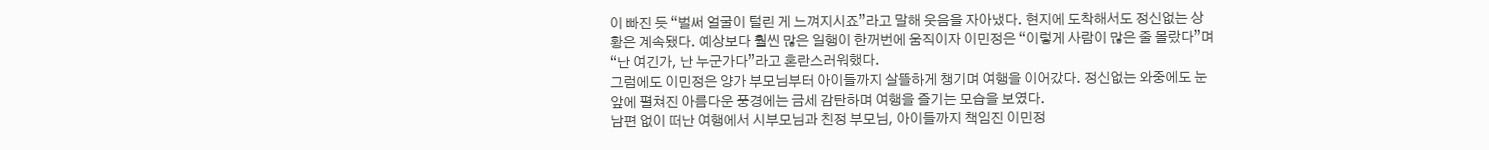이 빠진 듯 “벌써 얼굴이 털린 게 느껴지시죠”라고 말해 웃음을 자아냈다. 현지에 도착해서도 정신없는 상황은 계속됐다. 예상보다 훨씬 많은 일행이 한꺼번에 움직이자 이민정은 “이렇게 사람이 많은 줄 몰랐다”며 “난 여긴가, 난 누군가다”라고 혼란스러워했다.
그럼에도 이민정은 양가 부모님부터 아이들까지 살뜰하게 챙기며 여행을 이어갔다. 정신없는 와중에도 눈앞에 펼쳐진 아름다운 풍경에는 금세 감탄하며 여행을 즐기는 모습을 보였다.
남편 없이 떠난 여행에서 시부모님과 친정 부모님, 아이들까지 책임진 이민정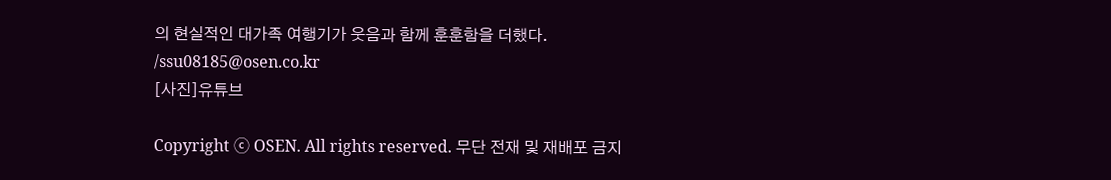의 현실적인 대가족 여행기가 웃음과 함께 훈훈함을 더했다.
/ssu08185@osen.co.kr
[사진]유튜브

Copyright ⓒ OSEN. All rights reserved. 무단 전재 및 재배포 금지